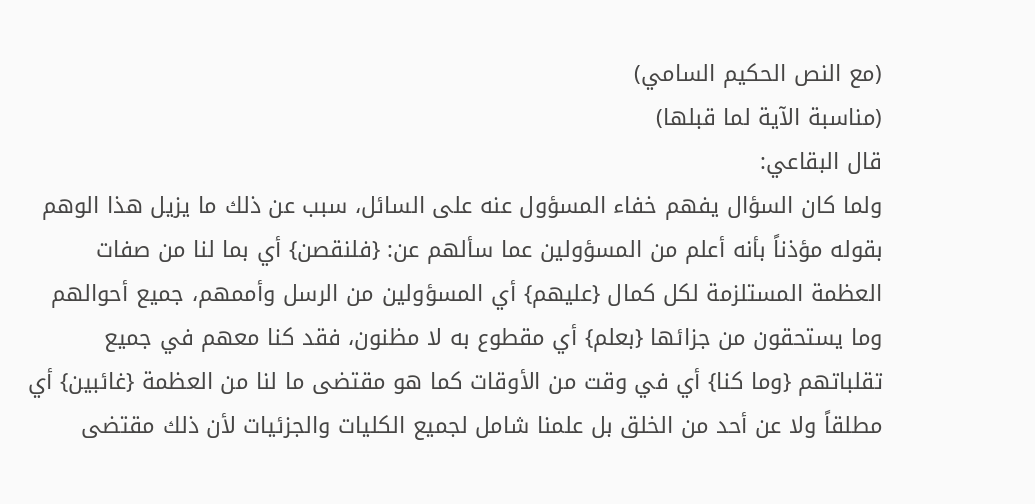(مع النص الحكيم السامي)
(مناسبة الآية لما قبلها)
قال البقاعي:
ولما كان السؤال يفهم خفاء المسؤول عنه على السائل، سبب عن ذلك ما يزيل هذا الوهم بقوله مؤذناً بأنه أعلم من المسؤولين عما سألهم عن: {فلنقصن} أي بما لنا من صفات العظمة المستلزمة لكل كمال {عليهم} أي المسؤولين من الرسل وأممهم، جميع أحوالهم وما يستحقون من جزائها {بعلم} أي مقطوع به لا مظنون، فقد كنا معهم في جميع تقلباتهم {وما كنا} أي في وقت من الأوقات كما هو مقتضى ما لنا من العظمة {غائبين} أي مطلقاً ولا عن أحد من الخلق بل علمنا شامل لجميع الكليات والجزئيات لأن ذلك مقتضى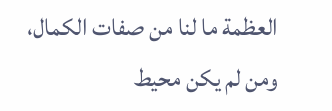العظمة ما لنا من صفات الكمال، ومن لم يكن محيط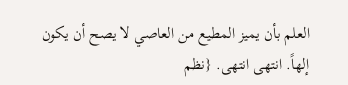العلم بأن يميز المطيع من العاصي لا يصح أن يكون إلهاً. انتهى انتهى. {نظم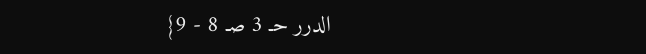الدرر حـ 3 صـ 8 - 9}